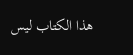هذا الكتاب ليس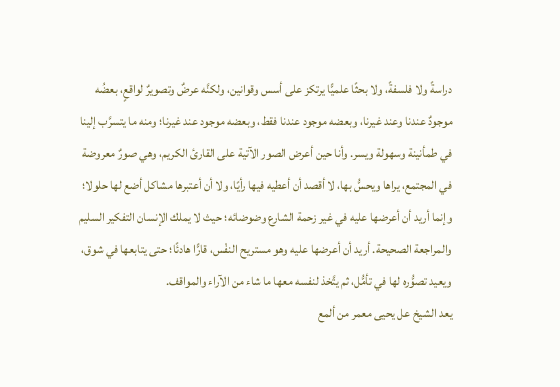دراسةً ولا فلسفةً، ولا بحثًا علميًّا يرتكز على أسس وقوانين، ولكنَّه عرضٌ وتصويرٌ لواقعٍ، بعضُه موجودٌ عندنا وعند غيرنا، وبعضه موجود عندنا فقط، وبعضه موجود عند غيرنا؛ ومنه ما يتسرَّب إلينا في طمأنينة وسهولة ويسر. وأنا حين أعرض الصور الآتية على القارئ الكريم، وهي صورٌ معروضة في المجتمع، يراها ويحسُّ بها، لا أقصد أن أعطيه فيها رأيًا، ولا أن أعتبرها مشاكل أضع لها حلولا؛ وإنما أريد أن أعرضها عليه في غير زحمة الشارع وضوضائه؛ حيث لا يملك الإنسان التفكير السليم والمراجعة الصحيحة. أريد أن أعرضها عليه وهو مستريح النفْس، قارًّا هادئًا؛ حتى يتابعها في شوق، ويعيد تصوُّره لها في تأمُّل، ثم يتَّخذ لنفسه معها ما شاء من الآراء والمواقف.
يعد الشيخ عل يحيى معمر من ألمع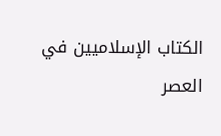الكتاب الإسلاميين في العصر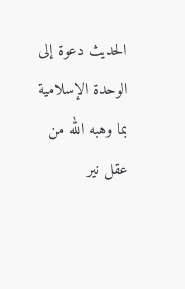الحديث دعوة إلى الوحدة الإسلامية بما وهبه الله من عقل نير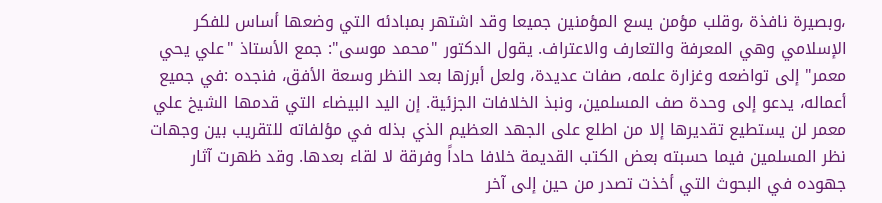،وبصيرة نافذة ،وقلب مؤمن يسع المؤمنين جميعا وقد اشتهر بمبادئه التي وضعها أساس للفكر الإسلامي وهي المعرفة والتعارف والاعتراف. يقول الدكتور "محمد موسى": جمع الأستاذ "علي يحي معمر" إلى تواضعه وغزارة علمه، صفات عديدة، ولعل أبرزها بعد النظر وسعة الأفق، فنجده :في جميع أعماله، يدعو إلى وحدة صف المسلمين، ونبذ الخلافات الجزئية. إن اليد البيضاء التي قدمها الشيخ علي معمر لن يستطيع تقديرها إلا من اطلع على الجهد العظيم الذي بذله في مؤلفاته للتقريب بين وجهات نظر المسلمين فيما حسبته بعض الكتب القديمة خلافا حاداً وفرقة لا لقاء بعدها. وقد ظهرت آثار جهوده في البحوث التي أخذت تصدر من حين إلى آخر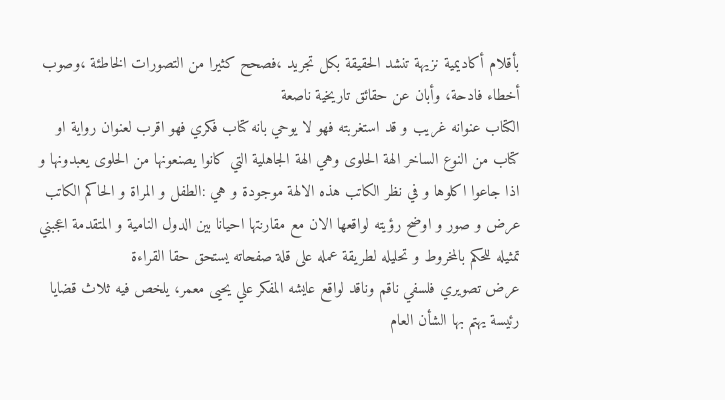بأقلام أكاديمية نزيهة تنشد الحقيقة بكل تجريد ،فصحح كثيرا من التصورات الخاطئة ،وصوب أخطاء فادحة، وأبان عن حقائق تاريخية ناصعة
الكتاب عنوانه غريب و قد استغربته فهو لا يوحي بانه كتاب فكري فهو اقرب لعنوان رواية او كتاب من النوع الساخر الهة الحلوى وهي الهة الجاهلية التي كانوا يصنعونها من الحلوى يعبدونها و اذا جاعوا اكلوها و في نظر الكاتب هذه الالهة موجودة و هي :الطفل و المراة و الحاكم الكاتب عرض و صور و اوضح رؤيته لواقعها الان مع مقارنتها احيانا بين الدول النامية و المتقدمة اعجبني تمثيله للحكم بالمخروط و تحليله لطريقة عمله على قلة صفحاته يستحق حقا القراءة
عرض تصويري فلسفي ناقم وناقد لواقع عايشه المفكر علي يحيى معمر، يلخص فيه ثلاث قضايا رئيسة يهتم بها الشأن العام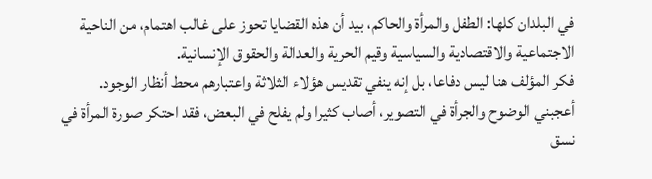في البلدان كلها: الطفل والمرأة والحاكم، بيد أن هذه القضايا تحوز على غالب اهتمام، من الناحية الاجتماعية والاقتصادية والسياسية وقيم الحرية والعدالة والحقوق الإنسانية.
فكر المؤلف هنا ليس دفاعا، بل إنه ينفي تقديس هؤلاء الثلاثة واعتبارهم محط أنظار الوجود. أعجبني الوضوح والجرأة في التصوير، أصاب كثيرا ولم يفلح في البعض، فقد احتكر صورة المرأة في نسق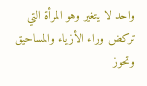واحد لا يتغير وهو المرأة التي تركض وراء الأزياء والمساحيق وتحوز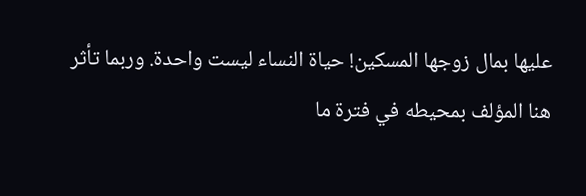عليها بمال زوجها المسكين! حياة النساء ليست واحدة. وربما تأثر هنا المؤلف بمحيطه في فترة ما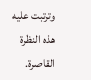وترتبت عليه هذه النظرة القاصرة.